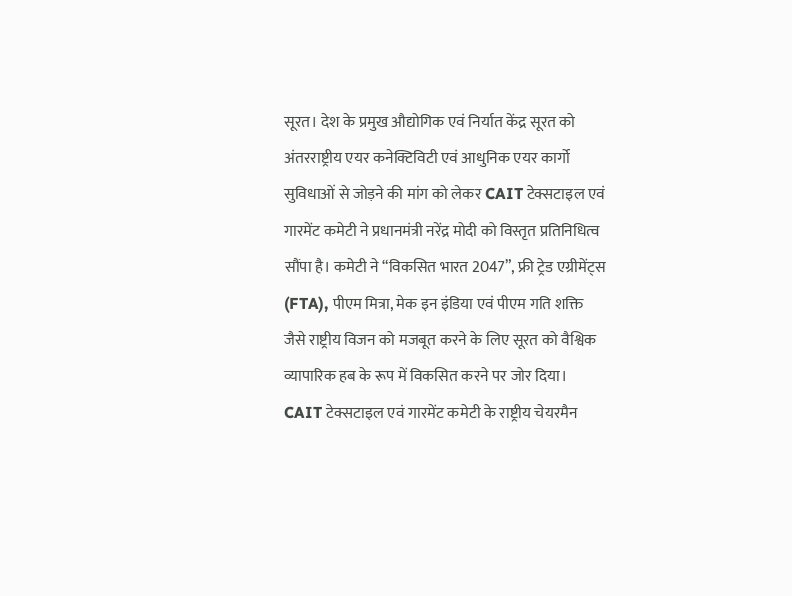सूरत। देश के प्रमुख औद्योगिक एवं निर्यात केंद्र सूरत को अंतरराष्ट्रीय एयर कनेक्टिविटी एवं आधुनिक एयर कार्गो सुविधाओं से जोड़ने की मांग को लेकर CAIT टेक्सटाइल एवं गारमेंट कमेटी ने प्रधानमंत्री नरेंद्र मोदी को विस्तृत प्रतिनिधित्व सौंपा है। कमेटी ने “विकसित भारत 2047”, फ्री ट्रेड एग्रीमेंट्स (FTA), पीएम मित्रा, मेक इन इंडिया एवं पीएम गति शक्ति जैसे राष्ट्रीय विजन को मजबूत करने के लिए सूरत को वैश्विक व्यापारिक हब के रूप में विकसित करने पर जोर दिया।
CAIT टेक्सटाइल एवं गारमेंट कमेटी के राष्ट्रीय चेयरमैन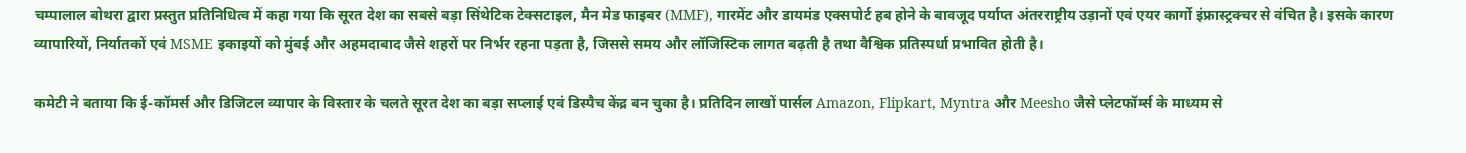चम्पालाल बोथरा द्वारा प्रस्तुत प्रतिनिधित्व में कहा गया कि सूरत देश का सबसे बड़ा सिंथेटिक टेक्सटाइल, मैन मेड फाइबर (MMF), गारमेंट और डायमंड एक्सपोर्ट हब होने के बावजूद पर्याप्त अंतरराष्ट्रीय उड़ानों एवं एयर कार्गो इंफ्रास्ट्रक्चर से वंचित है। इसके कारण व्यापारियों, निर्यातकों एवं MSME इकाइयों को मुंबई और अहमदाबाद जैसे शहरों पर निर्भर रहना पड़ता है, जिससे समय और लॉजिस्टिक लागत बढ़ती है तथा वैश्विक प्रतिस्पर्धा प्रभावित होती है।

कमेटी ने बताया कि ई-कॉमर्स और डिजिटल व्यापार के विस्तार के चलते सूरत देश का बड़ा सप्लाई एवं डिस्पैच केंद्र बन चुका है। प्रतिदिन लाखों पार्सल Amazon, Flipkart, Myntra और Meesho जैसे प्लेटफॉर्म्स के माध्यम से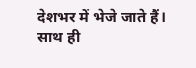देशभर में भेजे जाते हैं। साथ ही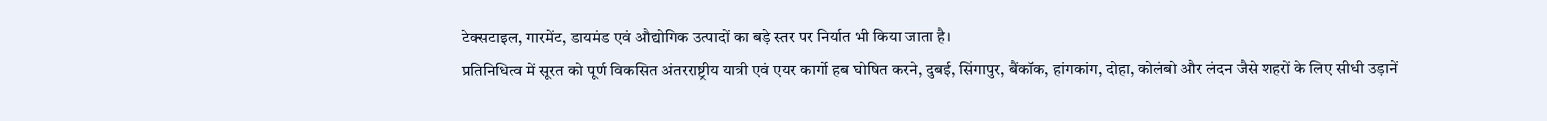टेक्सटाइल, गारमेंट, डायमंड एवं औद्योगिक उत्पादों का बड़े स्तर पर निर्यात भी किया जाता है।
प्रतिनिधित्व में सूरत को पूर्ण विकसित अंतरराष्ट्रीय यात्री एवं एयर कार्गो हब घोषित करने, दुबई, सिंगापुर, बैंकॉक, हांगकांग, दोहा, कोलंबो और लंदन जैसे शहरों के लिए सीधी उड़ानें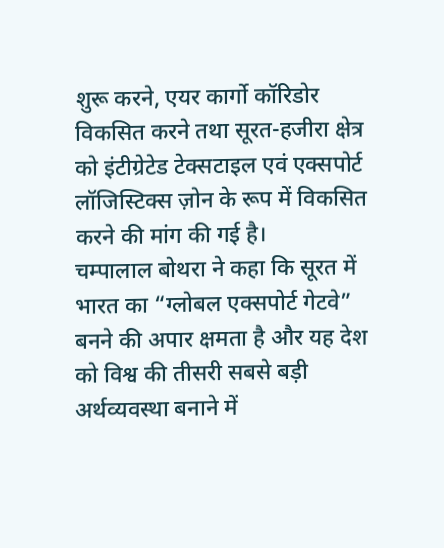शुरू करने, एयर कार्गो कॉरिडोर विकसित करने तथा सूरत-हजीरा क्षेत्र को इंटीग्रेटेड टेक्सटाइल एवं एक्सपोर्ट लॉजिस्टिक्स ज़ोन के रूप में विकसित करने की मांग की गई है।
चम्पालाल बोथरा ने कहा कि सूरत में भारत का “ग्लोबल एक्सपोर्ट गेटवे” बनने की अपार क्षमता है और यह देश को विश्व की तीसरी सबसे बड़ी अर्थव्यवस्था बनाने में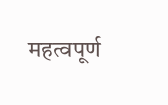महत्वपूर्ण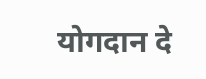योगदान दे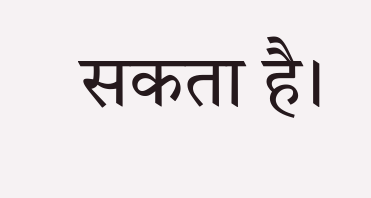सकता है।